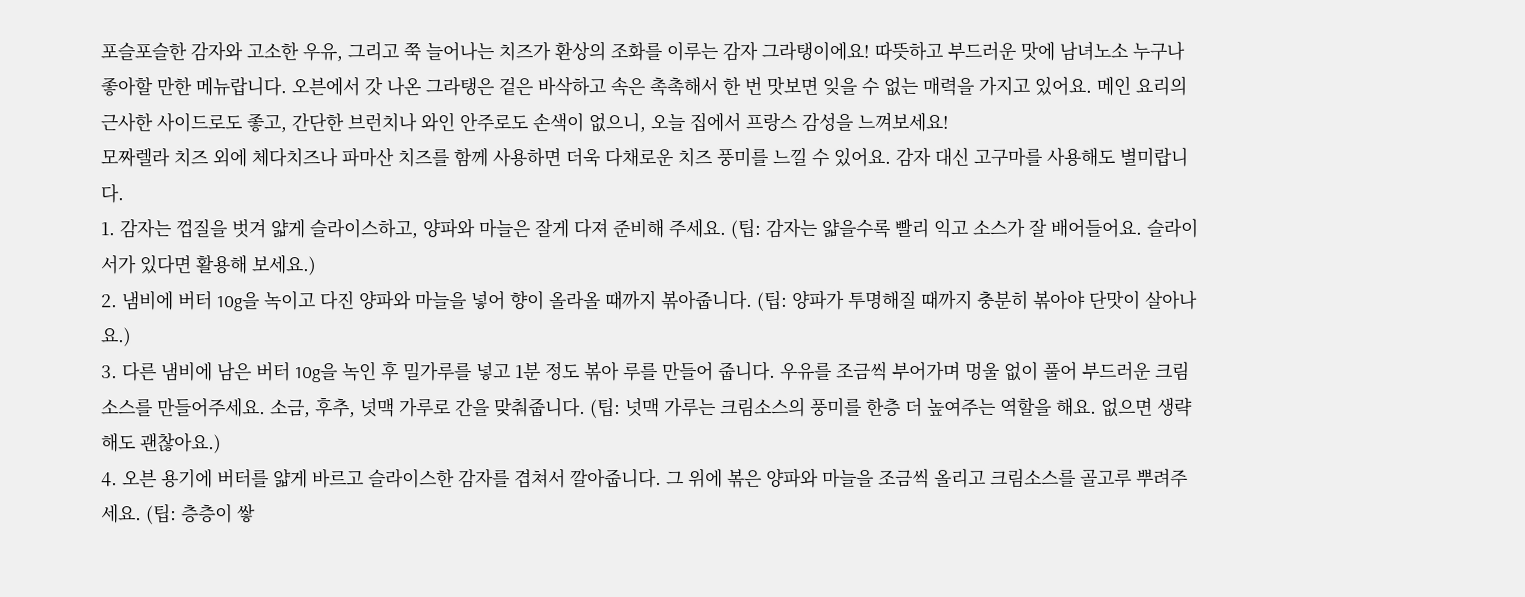포슬포슬한 감자와 고소한 우유, 그리고 쭉 늘어나는 치즈가 환상의 조화를 이루는 감자 그라탱이에요! 따뜻하고 부드러운 맛에 남녀노소 누구나 좋아할 만한 메뉴랍니다. 오븐에서 갓 나온 그라탱은 겉은 바삭하고 속은 촉촉해서 한 번 맛보면 잊을 수 없는 매력을 가지고 있어요. 메인 요리의 근사한 사이드로도 좋고, 간단한 브런치나 와인 안주로도 손색이 없으니, 오늘 집에서 프랑스 감성을 느껴보세요!
모짜렐라 치즈 외에 체다치즈나 파마산 치즈를 함께 사용하면 더욱 다채로운 치즈 풍미를 느낄 수 있어요. 감자 대신 고구마를 사용해도 별미랍니다.
1. 감자는 껍질을 벗겨 얇게 슬라이스하고, 양파와 마늘은 잘게 다져 준비해 주세요. (팁: 감자는 얇을수록 빨리 익고 소스가 잘 배어들어요. 슬라이서가 있다면 활용해 보세요.)
2. 냄비에 버터 10g을 녹이고 다진 양파와 마늘을 넣어 향이 올라올 때까지 볶아줍니다. (팁: 양파가 투명해질 때까지 충분히 볶아야 단맛이 살아나요.)
3. 다른 냄비에 남은 버터 10g을 녹인 후 밀가루를 넣고 1분 정도 볶아 루를 만들어 줍니다. 우유를 조금씩 부어가며 멍울 없이 풀어 부드러운 크림소스를 만들어주세요. 소금, 후추, 넛맥 가루로 간을 맞춰줍니다. (팁: 넛맥 가루는 크림소스의 풍미를 한층 더 높여주는 역할을 해요. 없으면 생략해도 괜찮아요.)
4. 오븐 용기에 버터를 얇게 바르고 슬라이스한 감자를 겹쳐서 깔아줍니다. 그 위에 볶은 양파와 마늘을 조금씩 올리고 크림소스를 골고루 뿌려주세요. (팁: 층층이 쌓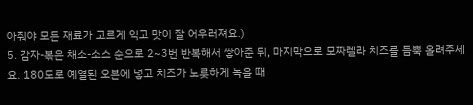아줘야 모든 재료가 고르게 익고 맛이 잘 어우러져요.)
5. 감자-볶은 채소-소스 순으로 2~3번 반복해서 쌓아준 뒤, 마지막으로 모짜렐라 치즈를 듬뿍 올려주세요. 180도로 예열된 오븐에 넣고 치즈가 노릇하게 녹을 때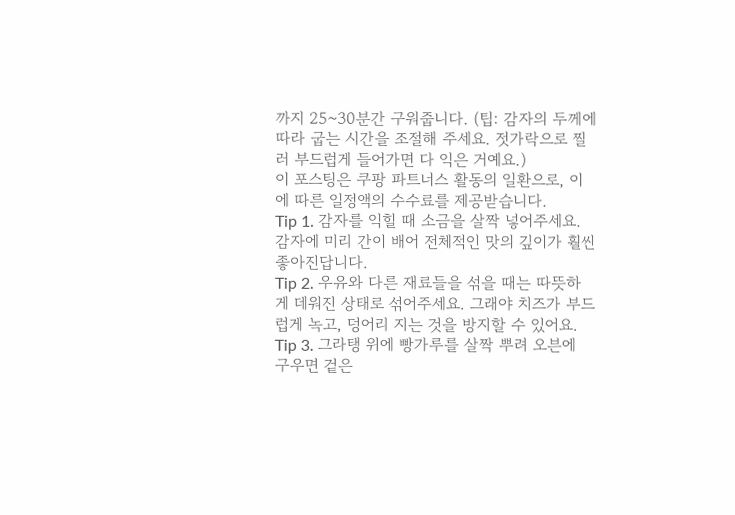까지 25~30분간 구워줍니다. (팁: 감자의 두께에 따라 굽는 시간을 조절해 주세요. 젓가락으로 찔러 부드럽게 들어가면 다 익은 거예요.)
이 포스팅은 쿠팡 파트너스 활동의 일환으로, 이에 따른 일정액의 수수료를 제공받습니다.
Tip 1. 감자를 익힐 때 소금을 살짝 넣어주세요. 감자에 미리 간이 배어 전체적인 맛의 깊이가 훨씬 좋아진답니다.
Tip 2. 우유와 다른 재료들을 섞을 때는 따뜻하게 데워진 상태로 섞어주세요. 그래야 치즈가 부드럽게 녹고, 덩어리 지는 것을 방지할 수 있어요.
Tip 3. 그라탱 위에 빵가루를 살짝 뿌려 오븐에 구우면 겉은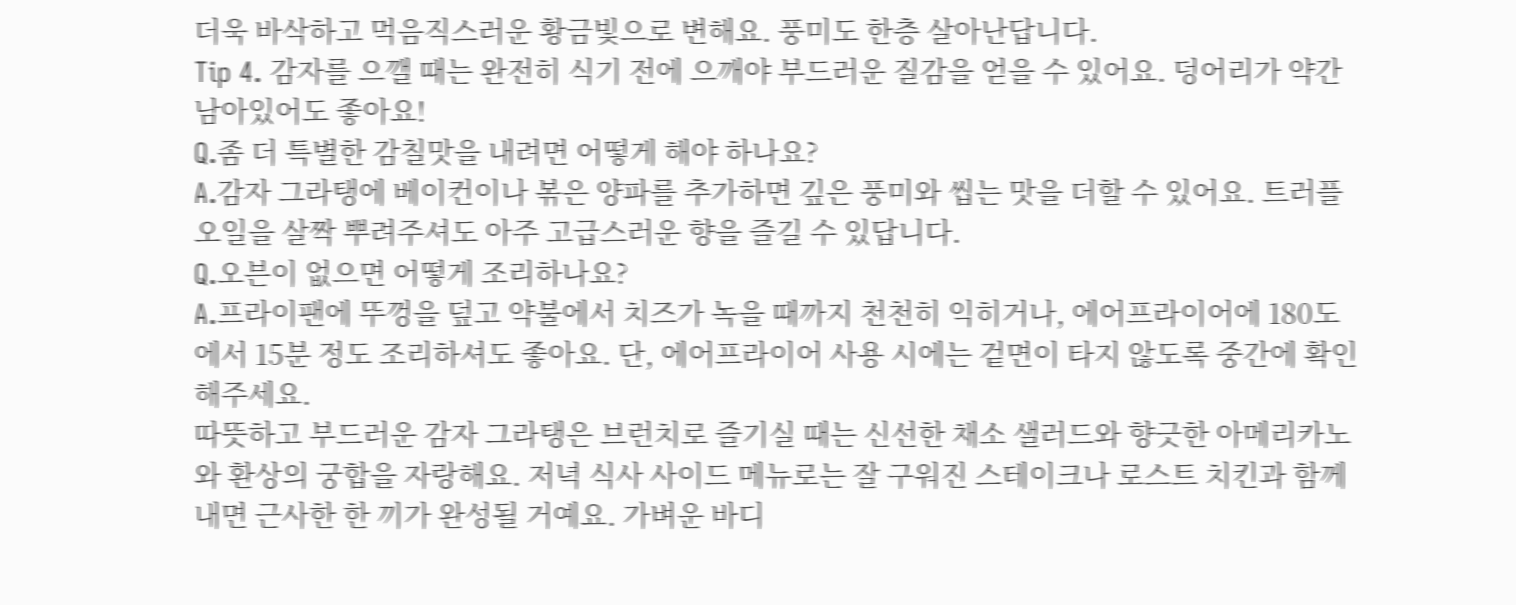더욱 바삭하고 먹음직스러운 황금빛으로 변해요. 풍미도 한층 살아난답니다.
Tip 4. 감자를 으깰 때는 완전히 식기 전에 으깨야 부드러운 질감을 얻을 수 있어요. 덩어리가 약간 남아있어도 좋아요!
Q.좀 더 특별한 감칠맛을 내려면 어떻게 해야 하나요?
A.감자 그라탱에 베이컨이나 볶은 양파를 추가하면 깊은 풍미와 씹는 맛을 더할 수 있어요. 트러플 오일을 살짝 뿌려주셔도 아주 고급스러운 향을 즐길 수 있답니다.
Q.오븐이 없으면 어떻게 조리하나요?
A.프라이팬에 뚜껑을 덮고 약불에서 치즈가 녹을 때까지 천천히 익히거나, 에어프라이어에 180도에서 15분 정도 조리하셔도 좋아요. 단, 에어프라이어 사용 시에는 겉면이 타지 않도록 중간에 확인해주세요.
따뜻하고 부드러운 감자 그라탱은 브런치로 즐기실 때는 신선한 채소 샐러드와 향긋한 아메리카노와 환상의 궁합을 자랑해요. 저녁 식사 사이드 메뉴로는 잘 구워진 스테이크나 로스트 치킨과 함께 내면 근사한 한 끼가 완성될 거예요. 가벼운 바디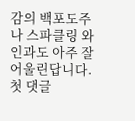감의 백포도주나 스파클링 와인과도 아주 잘 어울린답니다.
첫 댓글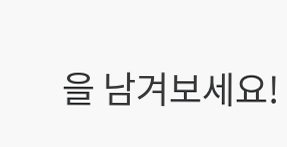을 남겨보세요!